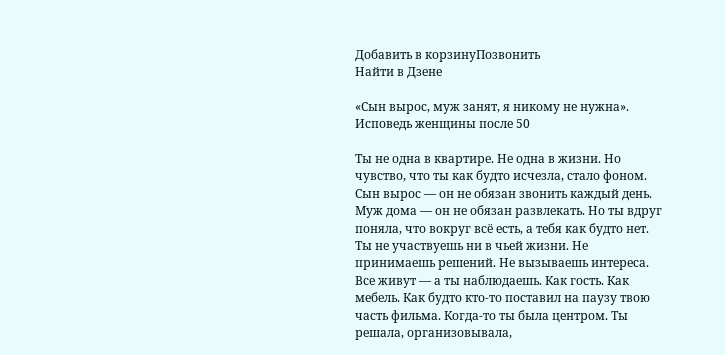Добавить в корзинуПозвонить
Найти в Дзене

«Сын вырос, муж занят, я никому не нужна». Исповедь женщины после 50

Ты не одна в квартире. Не одна в жизни. Но чувство, что ты как будто исчезла, стало фоном.
Сын вырос — он не обязан звонить каждый день. Муж дома — он не обязан развлекать. Но ты вдруг поняла, что вокруг всё есть, а тебя как будто нет.
Ты не участвуешь ни в чьей жизни. Не принимаешь решений. Не вызываешь интереса.
Все живут — а ты наблюдаешь. Как гость. Как мебель. Как будто кто-то поставил на паузу твою часть фильма. Когда-то ты была центром. Ты решала, организовывала,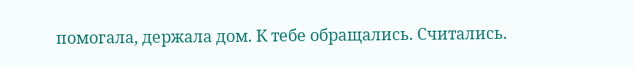помогала, держала дом. К тебе обращались. Считались.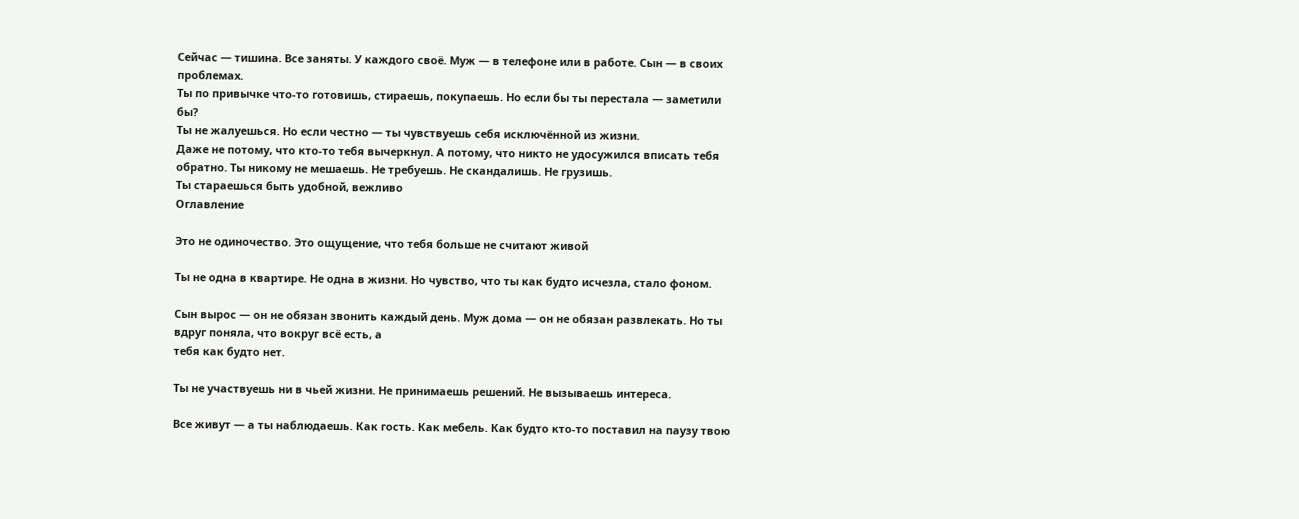Сейчас — тишина. Все заняты. У каждого своё. Муж — в телефоне или в работе. Сын — в своих проблемах.
Ты по привычке что-то готовишь, стираешь, покупаешь. Но если бы ты перестала — заметили бы?
Ты не жалуешься. Но если честно — ты чувствуешь себя исключённой из жизни.
Даже не потому, что кто-то тебя вычеркнул. А потому, что никто не удосужился вписать тебя обратно. Ты никому не мешаешь. Не требуешь. Не скандалишь. Не грузишь.
Ты стараешься быть удобной, вежливо
Оглавление

Это не одиночество. Это ощущение, что тебя больше не считают живой

Ты не одна в квартире. Не одна в жизни. Но чувство, что ты как будто исчезла, стало фоном.

Сын вырос — он не обязан звонить каждый день. Муж дома — он не обязан развлекать. Но ты вдруг поняла, что вокруг всё есть, а
тебя как будто нет.

Ты не участвуешь ни в чьей жизни. Не принимаешь решений. Не вызываешь интереса.

Все живут — а ты наблюдаешь. Как гость. Как мебель. Как будто кто-то поставил на паузу твою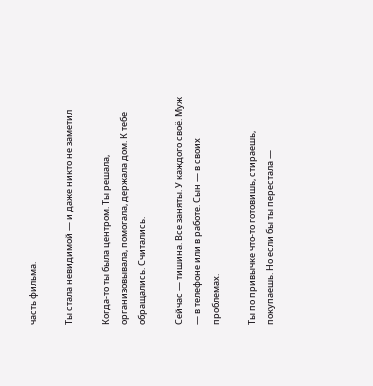часть фильма.

Ты стала невидимой — и даже никто не заметил

Когда-то ты была центром. Ты решала, организовывала, помогала, держала дом. К тебе обращались. Считались.

Сейчас — тишина. Все заняты. У каждого своё. Муж — в телефоне или в работе. Сын — в своих проблемах.

Ты по привычке что-то готовишь, стираешь, покупаешь. Но если бы ты перестала —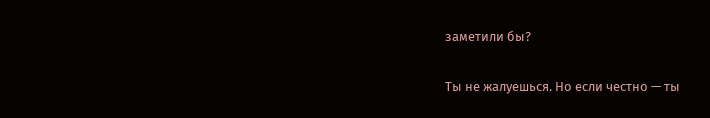заметили бы?

Ты не жалуешься. Но если честно — ты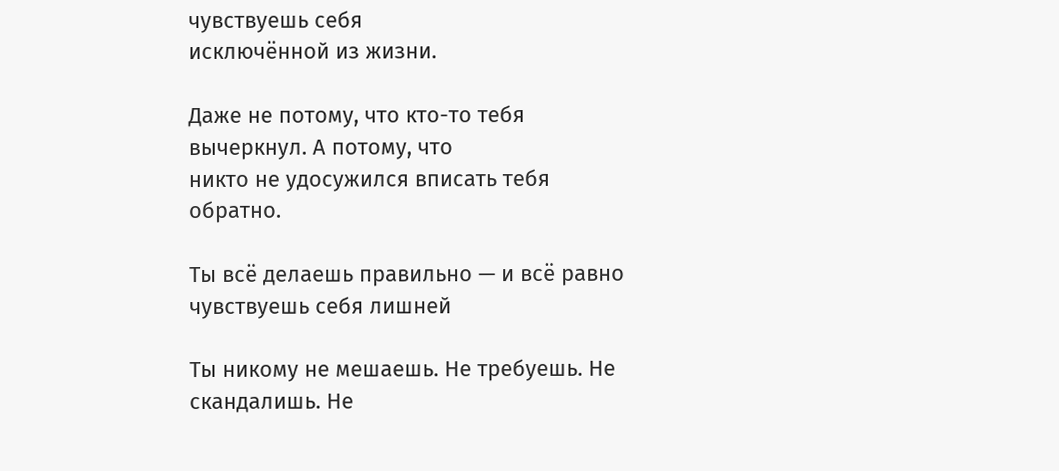чувствуешь себя
исключённой из жизни.

Даже не потому, что кто-то тебя вычеркнул. А потому, что
никто не удосужился вписать тебя обратно.

Ты всё делаешь правильно — и всё равно чувствуешь себя лишней

Ты никому не мешаешь. Не требуешь. Не скандалишь. Не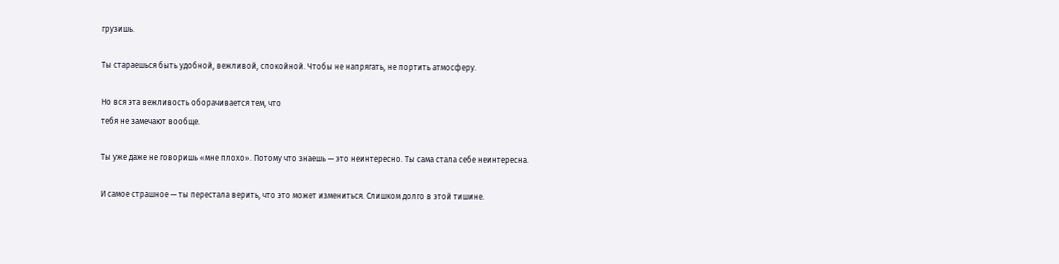грузишь.

Ты стараешься быть удобной, вежливой, спокойной. Чтобы не напрягать, не портить атмосферу.

Но вся эта вежливость оборачивается тем, что
тебя не замечают вообще.

Ты уже даже не говоришь «мне плохо». Потому что знаешь — это неинтересно. Ты сама стала себе неинтересна.

И самое страшное — ты перестала верить, что это может измениться. Слишком долго в этой тишине.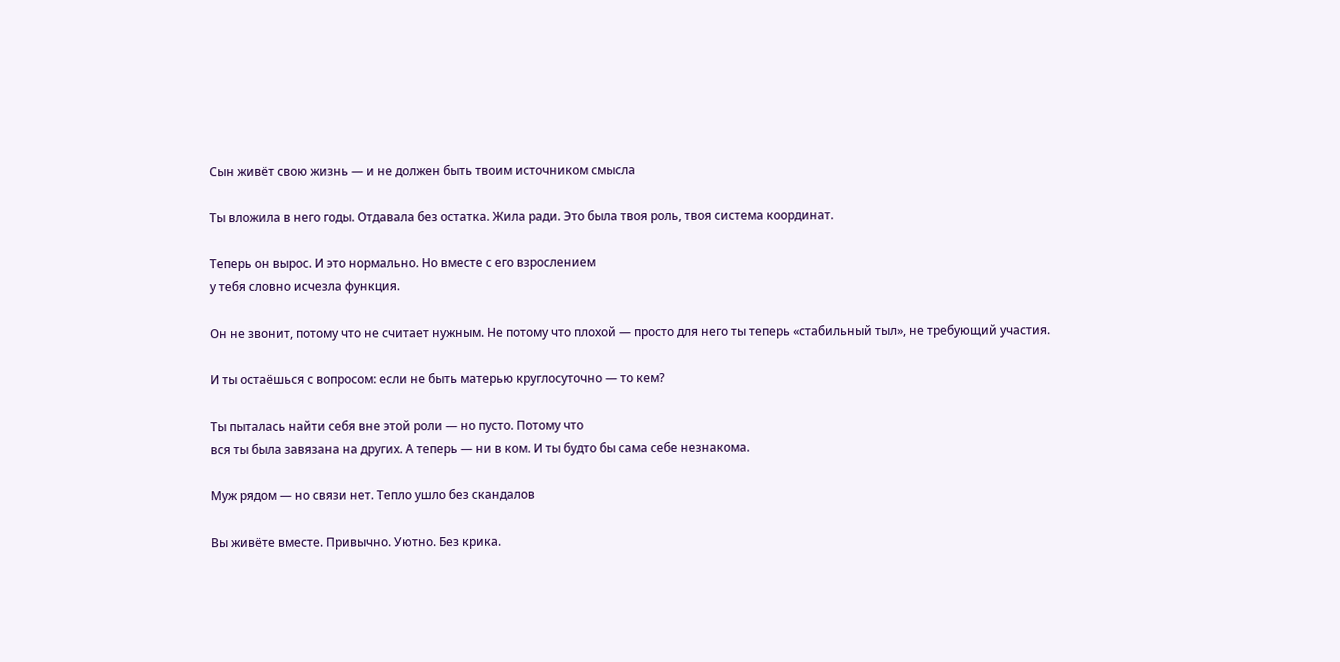Сын живёт свою жизнь — и не должен быть твоим источником смысла

Ты вложила в него годы. Отдавала без остатка. Жила ради. Это была твоя роль, твоя система координат.

Теперь он вырос. И это нормально. Но вместе с его взрослением
у тебя словно исчезла функция.

Он не звонит, потому что не считает нужным. Не потому что плохой — просто для него ты теперь «стабильный тыл», не требующий участия.

И ты остаёшься с вопросом: если не быть матерью круглосуточно — то кем?

Ты пыталась найти себя вне этой роли — но пусто. Потому что
вся ты была завязана на других. А теперь — ни в ком. И ты будто бы сама себе незнакома.

Муж рядом — но связи нет. Тепло ушло без скандалов

Вы живёте вместе. Привычно. Уютно. Без крика.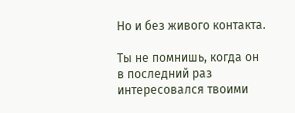Но и без живого контакта.

Ты не помнишь, когда он в последний раз интересовался твоими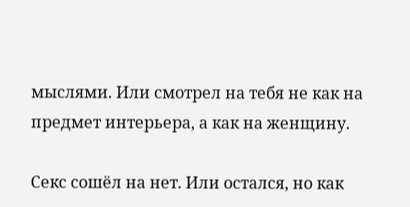мыслями. Или смотрел на тебя не как на предмет интерьера, а как на женщину.

Секс сошёл на нет. Или остался, но как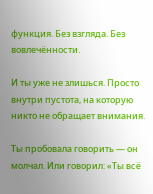функция. Без взгляда. Без вовлечённости.

И ты уже не злишься. Просто
внутри пустота, на которую никто не обращает внимания.

Ты пробовала говорить — он молчал. Или говорил: «Ты всё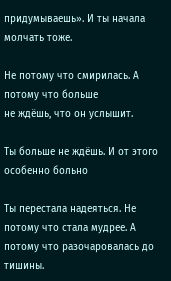придумываешь». И ты начала молчать тоже.

Не потому что смирилась. А потому что больше
не ждёшь, что он услышит.

Ты больше не ждёшь. И от этого особенно больно

Ты перестала надеяться. Не потому что стала мудрее. А потому что разочаровалась до тишины.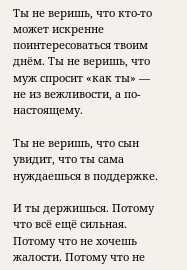Ты не веришь, что кто-то может искренне поинтересоваться твоим днём. Ты не веришь, что муж спросит «как ты» — не из вежливости, а по-настоящему.

Ты не веришь, что сын увидит, что ты сама нуждаешься в поддержке.

И ты держишься. Потому что всё ещё сильная. Потому что не хочешь жалости. Потому что не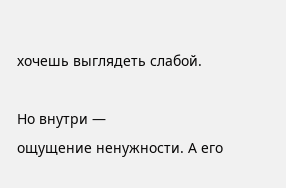хочешь выглядеть слабой.

Но внутри —
ощущение ненужности. А его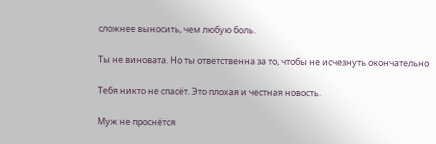сложнее выносить, чем любую боль.

Ты не виновата. Но ты ответственна за то, чтобы не исчезнуть окончательно

Тебя никто не спасёт. Это плохая и честная новость.

Муж не проснётся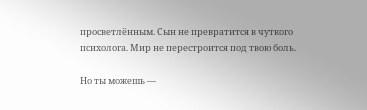просветлённым. Сын не превратится в чуткого психолога. Мир не перестроится под твою боль.

Но ты можешь —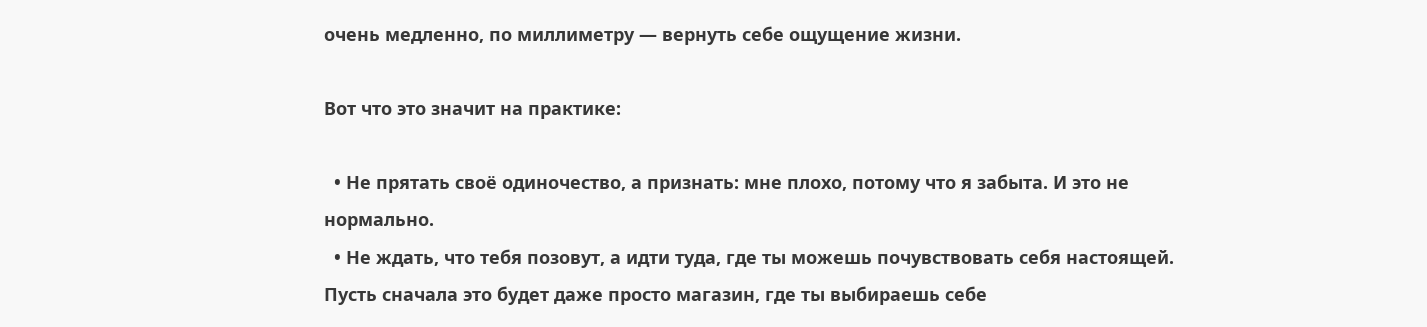очень медленно, по миллиметру — вернуть себе ощущение жизни.

Вот что это значит на практике:

  • Не прятать своё одиночество, а признать: мне плохо, потому что я забыта. И это не нормально.
  • Не ждать, что тебя позовут, а идти туда, где ты можешь почувствовать себя настоящей. Пусть сначала это будет даже просто магазин, где ты выбираешь себе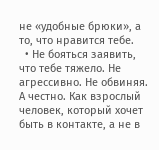не «удобные брюки», а то, что нравится тебе.
  • Не бояться заявить, что тебе тяжело. Не агрессивно. Не обвиняя. А честно. Как взрослый человек, который хочет быть в контакте, а не в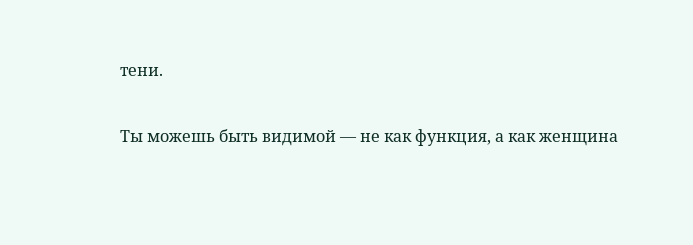тени.

Ты можешь быть видимой — не как функция, а как женщина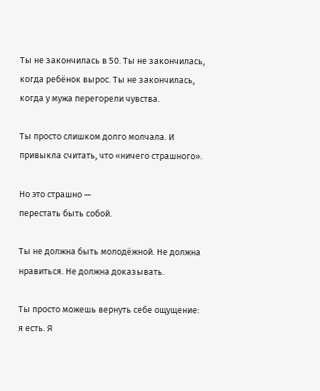Ты не закончилась в 50. Ты не закончилась, когда ребёнок вырос. Ты не закончилась, когда у мужа перегорели чувства.

Ты просто слишком долго молчала. И привыкла считать, что «ничего страшного».

Но это страшно —
перестать быть собой.

Ты не должна быть молодёжной. Не должна нравиться. Не должна доказывать.

Ты просто можешь вернуть себе ощущение:
я есть. Я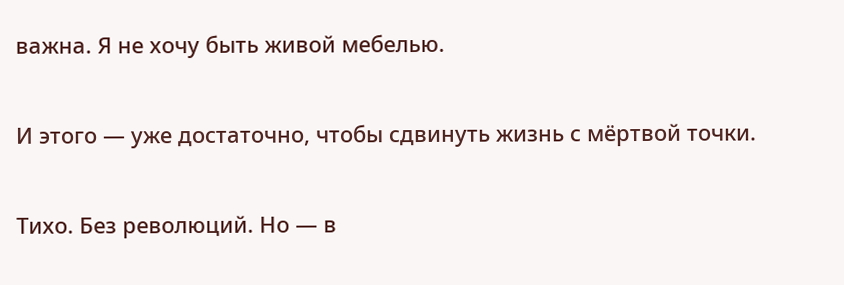важна. Я не хочу быть живой мебелью.

И этого — уже достаточно, чтобы сдвинуть жизнь с мёртвой точки.

Тихо. Без революций. Но — в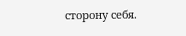сторону себя.